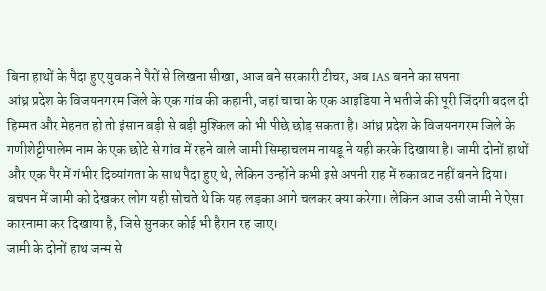बिना हाथों के पैदा हुए युवक ने पैरों से लिखना सीखा, आज बने सरकारी टीचर, अब IAS बनने का सपना
आंध्र प्रदेश के विजयनगरम जिले के एक गांव की कहानी, जहां चाचा के एक आइडिया ने भतीजे की पूरी जिंदगी बदल दी
हिम्मत और मेहनत हो तो इंसान बड़ी से बड़ी मुश्किल को भी पीछे छोड़ सकता है। आंध्र प्रदेश के विजयनगरम जिले के गणीशेट्टीपालेम नाम के एक छोटे से गांव में रहने वाले जामी सिम्हाचलम नायडू ने यही करके दिखाया है। जामी दोनों हाथों और एक पैर में गंभीर दिव्यांगता के साथ पैदा हुए थे, लेकिन उन्होंने कभी इसे अपनी राह में रुकावट नहीं बनने दिया।
बचपन में जामी को देखकर लोग यही सोचते थे कि यह लड़का आगे चलकर क्या करेगा। लेकिन आज उसी जामी ने ऐसा कारनामा कर दिखाया है, जिसे सुनकर कोई भी हैरान रह जाए।
जामी के दोनों हाथ जन्म से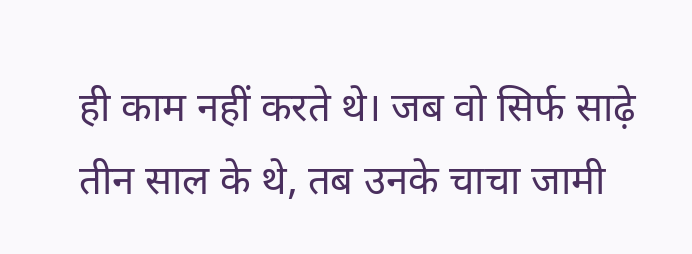ही काम नहीं करते थे। जब वो सिर्फ साढ़े तीन साल के थे, तब उनके चाचा जामी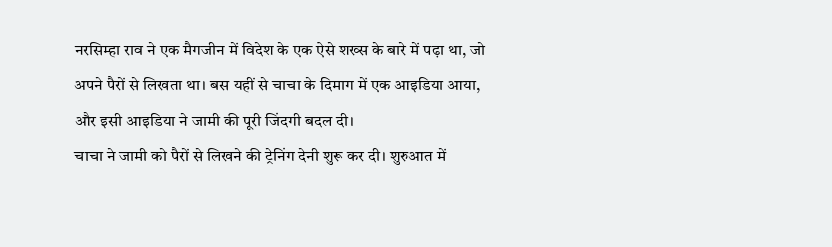नरसिम्हा राव ने एक मैगजीन में विदेश के एक ऐसे शख्स के बारे में पढ़ा था, जो अपने पैरों से लिखता था। बस यहीं से चाचा के दिमाग में एक आइडिया आया, और इसी आइडिया ने जामी की पूरी जिंदगी बदल दी।
चाचा ने जामी को पैरों से लिखने की ट्रेनिंग देनी शुरू कर दी। शुरुआत में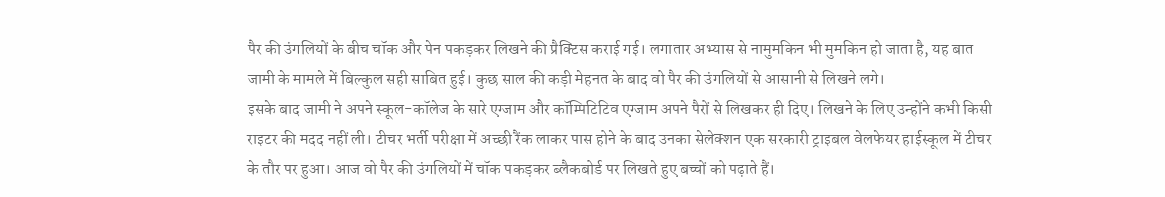पैर की उंगलियों के बीच चॉक और पेन पकड़कर लिखने की प्रैक्टिस कराई गई। लगातार अभ्यास से नामुमकिन भी मुमकिन हो जाता है, यह बात जामी के मामले में बिल्कुल सही साबित हुई। कुछ साल की कड़ी मेहनत के बाद वो पैर की उंगलियों से आसानी से लिखने लगे।
इसके बाद जामी ने अपने स्कूल-कॉलेज के सारे एग्जाम और कॉम्पिटिटिव एग्जाम अपने पैरों से लिखकर ही दिए। लिखने के लिए उन्होंने कभी किसी राइटर की मदद नहीं ली। टीचर भर्ती परीक्षा में अच्छी रैंक लाकर पास होने के बाद उनका सेलेक्शन एक सरकारी ट्राइबल वेलफेयर हाईस्कूल में टीचर के तौर पर हुआ। आज वो पैर की उंगलियों में चॉक पकड़कर ब्लैकबोर्ड पर लिखते हुए बच्चों को पढ़ाते हैं।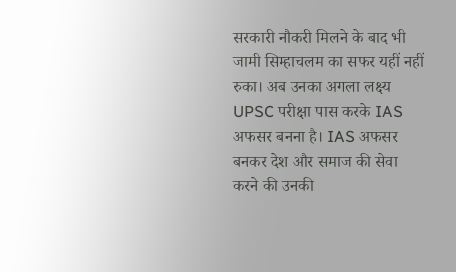सरकारी नौकरी मिलने के बाद भी जामी सिम्हाचलम का सफर यहीं नहीं रुका। अब उनका अगला लक्ष्य UPSC परीक्षा पास करके IAS अफसर बनना है। IAS अफसर बनकर देश और समाज की सेवा करने की उनकी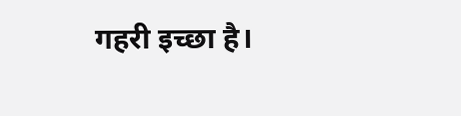गहरी इच्छा है।